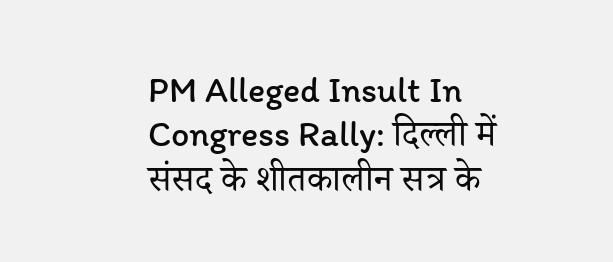PM Alleged Insult In Congress Rally: दिल्ली में संसद के शीतकालीन सत्र के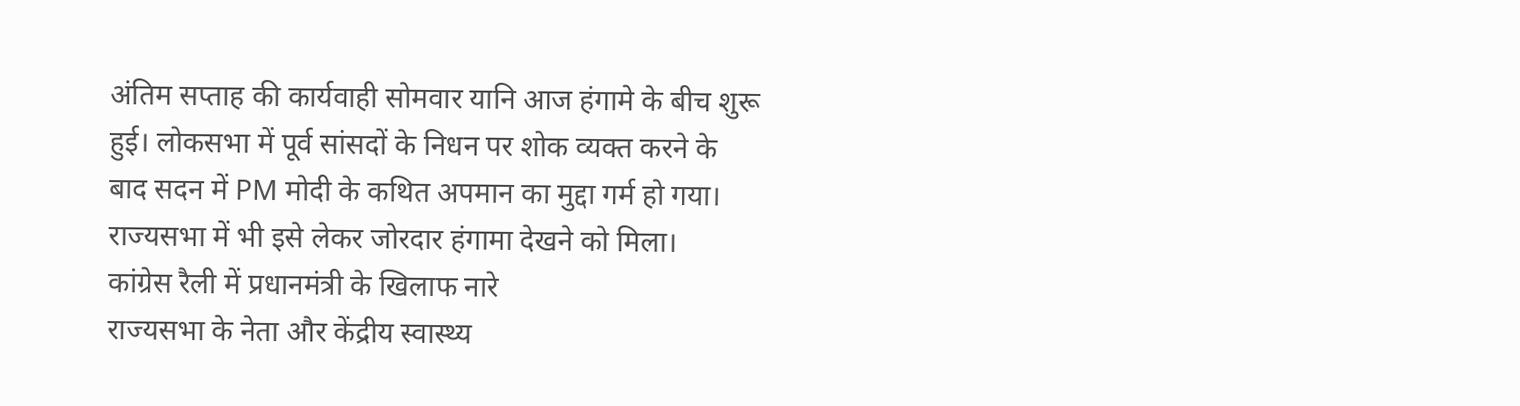अंतिम सप्ताह की कार्यवाही सोमवार यानि आज हंगामे के बीच शुरू हुई। लोकसभा में पूर्व सांसदों के निधन पर शोक व्यक्त करने के बाद सदन में PM मोदी के कथित अपमान का मुद्दा गर्म हो गया। राज्यसभा में भी इसे लेकर जोरदार हंगामा देखने को मिला।
कांग्रेस रैली में प्रधानमंत्री के खिलाफ नारे
राज्यसभा के नेता और केंद्रीय स्वास्थ्य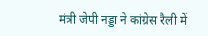मंत्री जेपी नड्डा ने कांग्रेस रैली में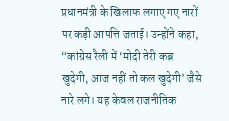प्रधानमंत्री के खिलाफ लगाए गए नारों पर कड़ी आपत्ति जताई। उन्होंने कहा, “कांग्रेस रैली में ‘मोदी तेरी कब्र खुदेगी, आज नहीं तो कल खुदेगी’ जैसे नारे लगे। यह केवल राजनीतिक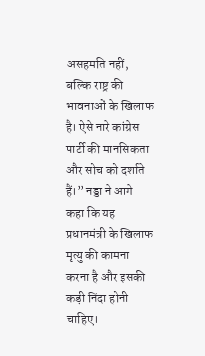असहमति नहीं, बल्कि राष्ट्र की भावनाओं के खिलाफ है। ऐसे नारे कांग्रेस पार्टी की मानसिकता और सोच को दर्शाते हैं।” नड्डा ने आगे कहा कि यह प्रधानमंत्री के खिलाफ मृत्यु की कामना करना है और इसकी कड़ी निंदा होनी चाहिए।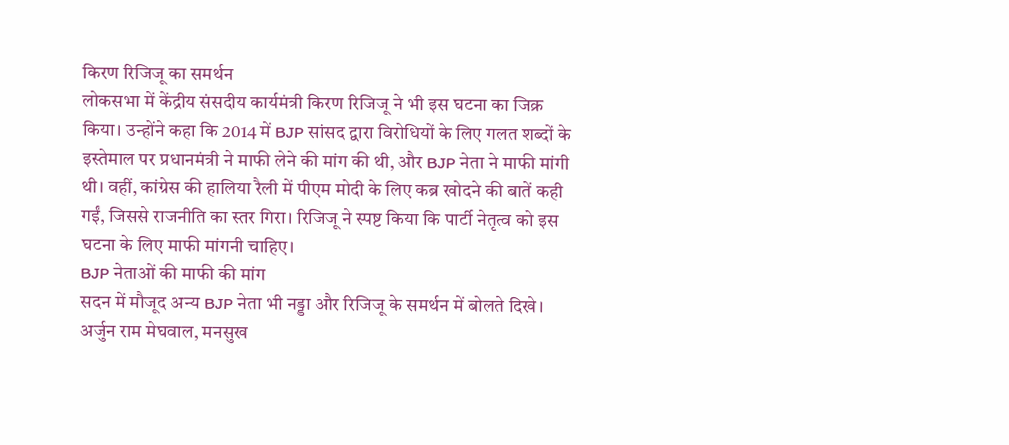किरण रिजिजू का समर्थन
लोकसभा में केंद्रीय संसदीय कार्यमंत्री किरण रिजिजू ने भी इस घटना का जिक्र किया। उन्होंने कहा कि 2014 में BJP सांसद द्वारा विरोधियों के लिए गलत शब्दों के इस्तेमाल पर प्रधानमंत्री ने माफी लेने की मांग की थी, और BJP नेता ने माफी मांगी थी। वहीं, कांग्रेस की हालिया रैली में पीएम मोदी के लिए कब्र खोदने की बातें कही गईं, जिससे राजनीति का स्तर गिरा। रिजिजू ने स्पष्ट किया कि पार्टी नेतृत्व को इस घटना के लिए माफी मांगनी चाहिए।
BJP नेताओं की माफी की मांग
सदन में मौजूद अन्य BJP नेता भी नड्डा और रिजिजू के समर्थन में बोलते दिखे। अर्जुन राम मेघवाल, मनसुख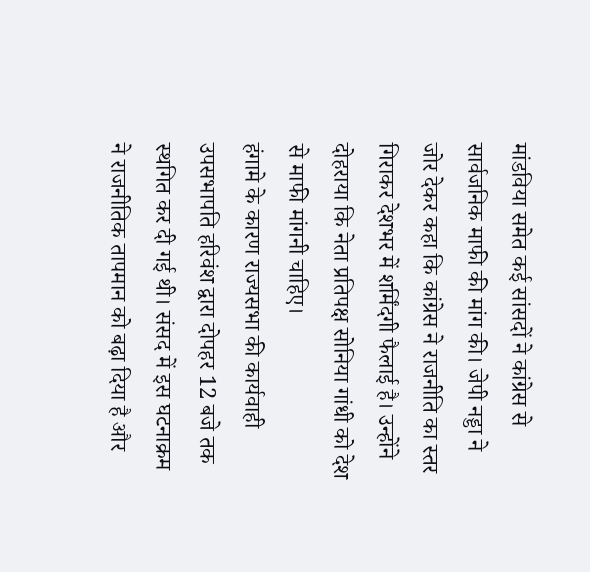मांडविया समेत कई सांसदों ने कांग्रेस से सार्वजनिक माफी की मांग की। जेपी नड्डा ने जोर देकर कहा कि कांग्रेस ने राजनीति का स्तर गिराकर देशभर में शर्मिंदगी फैलाई है। उन्होंने दोहराया कि नेता प्रतिपक्ष सोनिया गांधी को देश से माफी मांगनी चाहिए।
हंगामे के कारण राज्यसभा की कार्यवाही उपसभापति हरिवंश द्वारा दोपहर 12 बजे तक स्थगित कर दी गई थी। संसद में इस घटनाक्रम ने राजनीतिक तापमान को बढ़ा दिया है और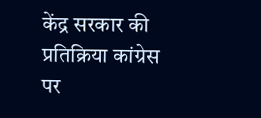केंद्र सरकार की प्रतिक्रिया कांग्रेस पर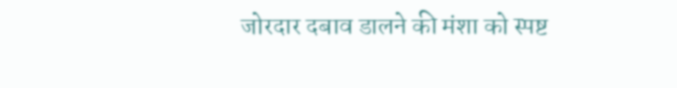जोरदार दबाव डालने की मंशा को स्पष्ट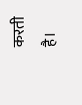करती है।